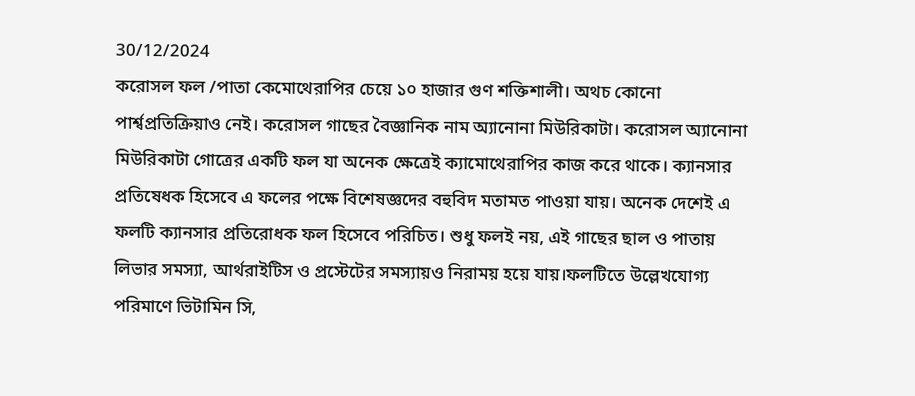30/12/2024
করোসল ফল /পাতা কেমোথেরাপির চেয়ে ১০ হাজার গুণ শক্তিশালী। অথচ কোনো পার্শ্বপ্রতিক্রিয়াও নেই। করোসল গাছের বৈজ্ঞানিক নাম অ্যানোনা মিউরিকাটা। করোসল অ্যানোনা মিউরিকাটা গোত্রের একটি ফল যা অনেক ক্ষেত্রেই ক্যামোথেরাপির কাজ করে থাকে। ক্যানসার প্রতিষেধক হিসেবে এ ফলের পক্ষে বিশেষজ্ঞদের বহুবিদ মতামত পাওয়া যায়। অনেক দেশেই এ ফলটি ক্যানসার প্রতিরোধক ফল হিসেবে পরিচিত। শুধু ফলই নয়, এই গাছের ছাল ও পাতায় লিভার সমস্যা, আর্থরাইটিস ও প্রস্টেটের সমস্যায়ও নিরাময় হয়ে যায়।ফলটিতে উল্লেখযোগ্য পরিমাণে ভিটামিন সি,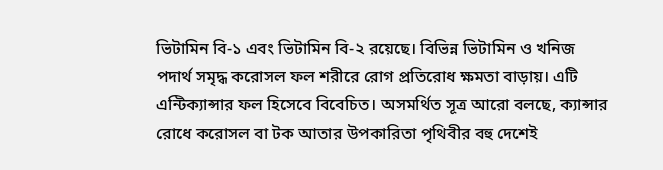ভিটামিন বি-১ এবং ভিটামিন বি-২ রয়েছে। বিভিন্ন ভিটামিন ও খনিজ পদার্থ সমৃদ্ধ করোসল ফল শরীরে রোগ প্রতিরোধ ক্ষমতা বাড়ায়। এটি এন্টিক্যান্সার ফল হিসেবে বিবেচিত। অসমর্থিত সূত্র আরো বলছে, ক্যান্সার রোধে করোসল বা টক আতার উপকারিতা পৃথিবীর বহু দেশেই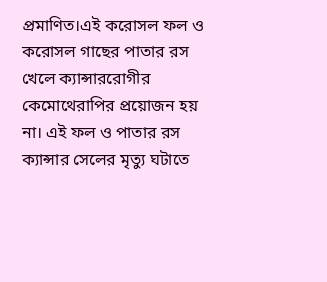প্রমাণিত।এই করোসল ফল ও করোসল গাছের পাতার রস খেলে ক্যান্সাররোগীর কেমোথেরাপির প্রয়োজন হয় না। এই ফল ও পাতার রস ক্যান্সার সেলের মৃত্যু ঘটাতে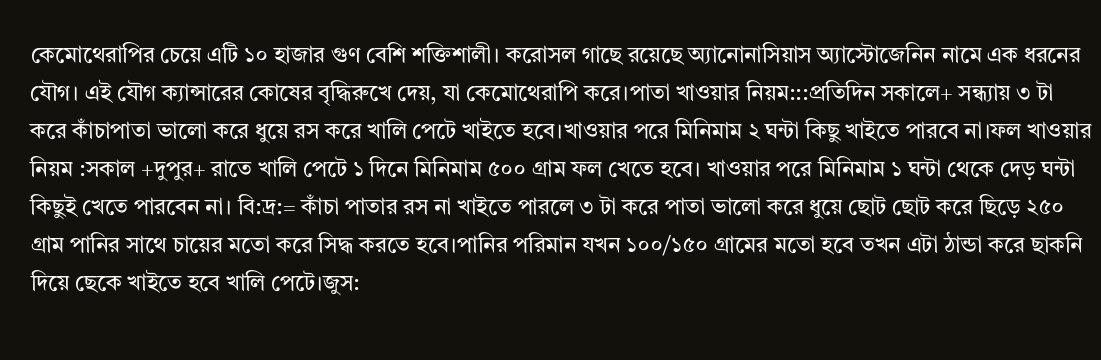কেমোথেরাপির চেয়ে এটি ১০ হাজার গুণ বেশি শক্তিশালী। করোসল গাছে রয়েছে অ্যানোনাসিয়াস অ্যাস্টোজেনিন নামে এক ধরনের যৌগ। এই যৌগ ক্যান্সারের কোষের বৃদ্ধিরুখে দেয়, যা কেমোথেরাপি করে।পাতা খাওয়ার নিয়ম:::প্রতিদিন সকালে+ সন্ধ্যায় ৩ টা করে কাঁচাপাতা ভালো করে ধুয়ে রস করে খালি পেটে খাইতে হবে।খাওয়ার পরে মিনিমাম ২ ঘন্টা কিছু খাইতে পারবে না।ফল খাওয়ার নিয়ম :সকাল +দুপুর+ রাতে খালি পেটে ১ দিনে মিনিমাম ৫০০ গ্রাম ফল খেতে হবে। খাওয়ার পরে মিনিমাম ১ ঘন্টা থেকে দেড় ঘন্টা কিছুই খেতে পারবেন না। বি:দ্র:= কাঁচা পাতার রস না খাইতে পারলে ৩ টা করে পাতা ভালো করে ধুয়ে ছোট ছোট করে ছিড়ে ২৫০ গ্রাম পানির সাথে চায়ের মতো করে সিদ্ধ করতে হবে।পানির পরিমান যখন ১০০/১৫০ গ্রামের মতো হবে তখন এটা ঠান্ডা করে ছাকনি দিয়ে ছেকে খাইতে হবে খালি পেটে।জুস: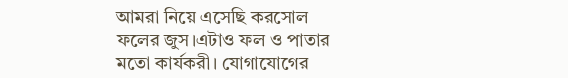আমরা নিয়ে এসেছি করসোল ফলের জুস।এটাও ফল ও পাতার মতো কার্যকরী। যোগাযোগের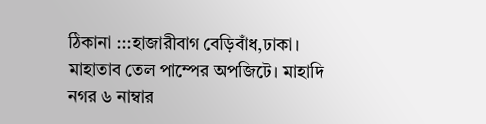ঠিকানা :::হাজারীবাগ বেড়িবাঁধ,ঢাকা। মাহাতাব তেল পাম্পের অপজিটে। মাহাদি নগর ৬ নাম্বার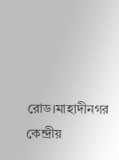রোড।মাহাদীনগর কেন্দ্রীয়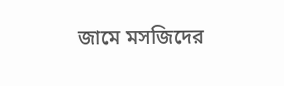জামে মসজিদের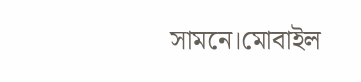সামনে।মোবাইল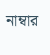নাম্বার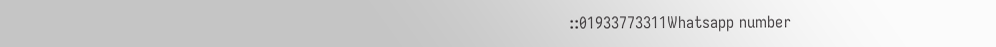::01933773311Whatsapp number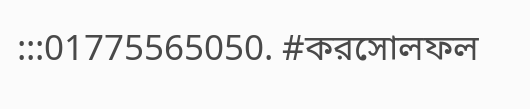:::01775565050. #করসোলফল